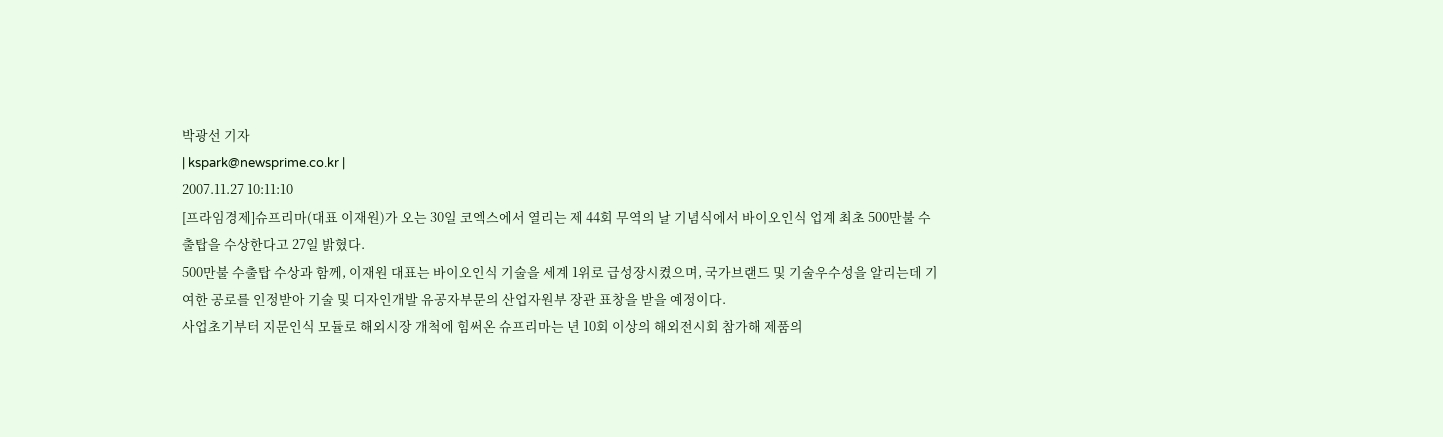박광선 기자
| kspark@newsprime.co.kr |
2007.11.27 10:11:10
[프라임경제]슈프리마(대표 이재원)가 오는 30일 코엑스에서 열리는 제 44회 무역의 날 기념식에서 바이오인식 업계 최초 500만불 수출탑을 수상한다고 27일 밝혔다.
500만불 수출탑 수상과 함께, 이재원 대표는 바이오인식 기술을 세계 1위로 급성장시켰으며, 국가브랜드 및 기술우수성을 알리는데 기여한 공로를 인정받아 기술 및 디자인개발 유공자부문의 산업자원부 장관 표창을 받을 예정이다.
사업초기부터 지문인식 모듈로 해외시장 개척에 힘써온 슈프리마는 년 10회 이상의 해외전시회 참가해 제품의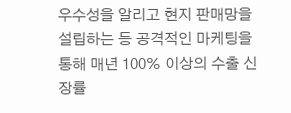우수성을 알리고 현지 판매망을 설립하는 등 공격적인 마케팅을 통해 매년 100% 이상의 수출 신장률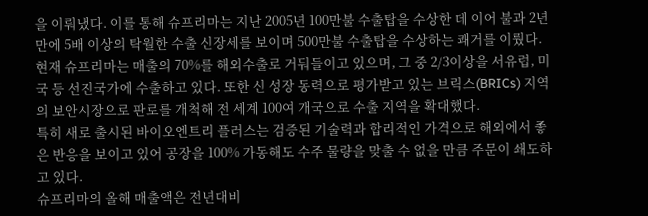을 이뤄냈다. 이를 통해 슈프리마는 지난 2005년 100만불 수출탑을 수상한 데 이어 불과 2년 만에 5배 이상의 탁월한 수출 신장세를 보이며 500만불 수출탑을 수상하는 쾌거를 이뤘다.
현재 슈프리마는 매출의 70%를 해외수출로 거둬들이고 있으며, 그 중 2/3이상을 서유럽, 미국 등 선진국가에 수출하고 있다. 또한 신 성장 동력으로 평가받고 있는 브릭스(BRICs) 지역의 보안시장으로 판로를 개척해 전 세계 100여 개국으로 수출 지역을 확대했다.
특히 새로 출시된 바이오엔트리 플러스는 검증된 기술력과 합리적인 가격으로 해외에서 좋은 반응을 보이고 있어 공장을 100% 가동해도 수주 물량을 맞출 수 없을 만큼 주문이 쇄도하고 있다.
슈프리마의 올해 매출액은 전년대비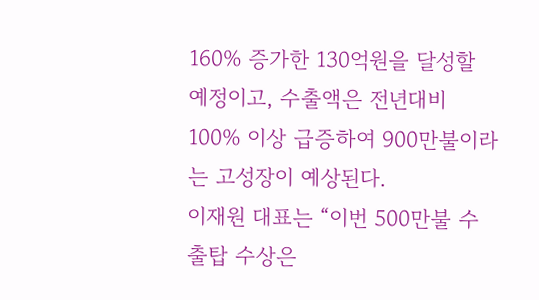160% 증가한 130억원을 달성할 예정이고, 수출액은 전년대비 100% 이상 급증하여 900만불이라는 고성장이 예상된다.
이재원 대표는 “이번 500만불 수출탑 수상은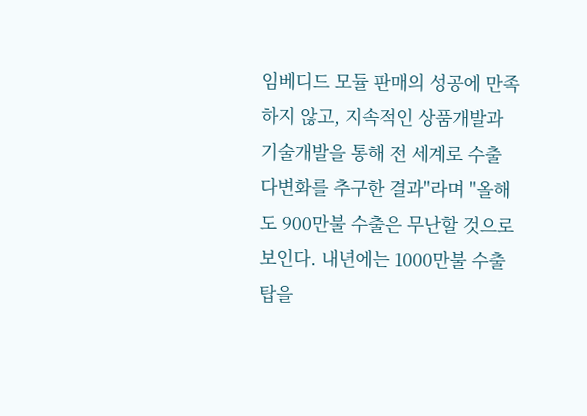임베디드 모듈 판매의 성공에 만족하지 않고, 지속적인 상품개발과 기술개발을 통해 전 세계로 수출 다변화를 추구한 결과"라며 "올해도 900만불 수출은 무난할 것으로 보인다. 내년에는 1000만불 수출탑을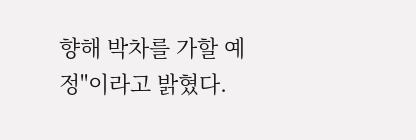향해 박차를 가할 예정"이라고 밝혔다.